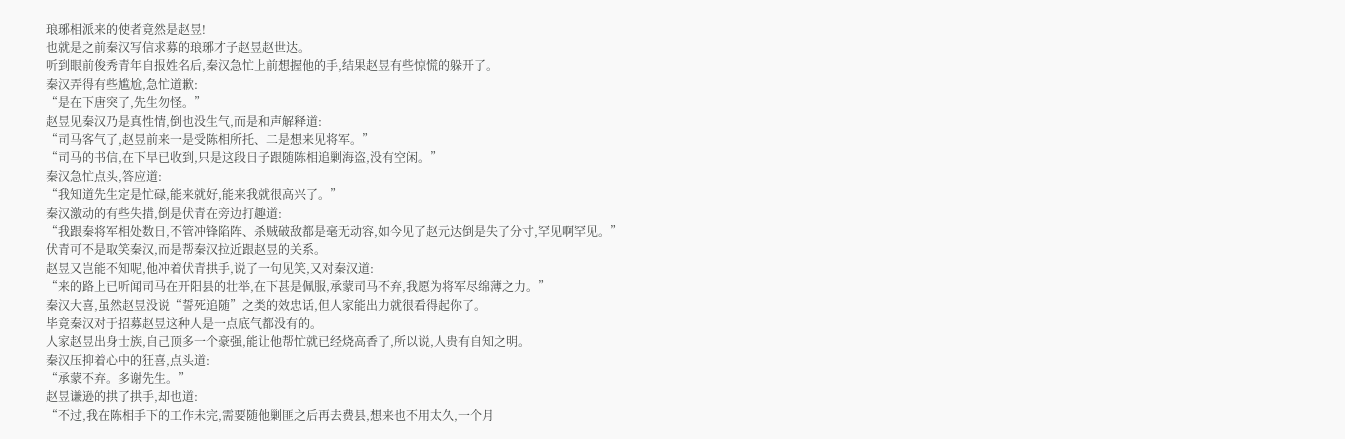琅琊相派来的使者竟然是赵昱!
也就是之前秦汉写信求募的琅琊才子赵昱赵世达。
听到眼前俊秀青年自报姓名后,秦汉急忙上前想握他的手,结果赵昱有些惊慌的躲开了。
秦汉弄得有些尴尬,急忙道歉:
“是在下唐突了,先生勿怪。”
赵昱见秦汉乃是真性情,倒也没生气,而是和声解释道:
“司马客气了,赵昱前来一是受陈相所托、二是想来见将军。”
“司马的书信,在下早已收到,只是这段日子跟随陈相追剿海盗,没有空闲。”
秦汉急忙点头,答应道:
“我知道先生定是忙碌,能来就好,能来我就很高兴了。”
秦汉激动的有些失措,倒是伏青在旁边打趣道:
“我跟秦将军相处数日,不管冲锋陷阵、杀贼破敌都是毫无动容,如今见了赵元达倒是失了分寸,罕见啊罕见。”
伏青可不是取笑秦汉,而是帮秦汉拉近跟赵昱的关系。
赵昱又岂能不知呢,他冲着伏青拱手,说了一句见笑,又对秦汉道:
“来的路上已听闻司马在开阳县的壮举,在下甚是佩服,承蒙司马不弃,我愿为将军尽绵薄之力。”
秦汉大喜,虽然赵昱没说“誓死追随”之类的效忠话,但人家能出力就很看得起你了。
毕竟秦汉对于招募赵昱这种人是一点底气都没有的。
人家赵昱出身士族,自己顶多一个豪强,能让他帮忙就已经烧高香了,所以说,人贵有自知之明。
秦汉压抑着心中的狂喜,点头道:
“承蒙不弃。多谢先生。”
赵昱谦逊的拱了拱手,却也道:
“不过,我在陈相手下的工作未完,需要随他剿匪之后再去费县,想来也不用太久,一个月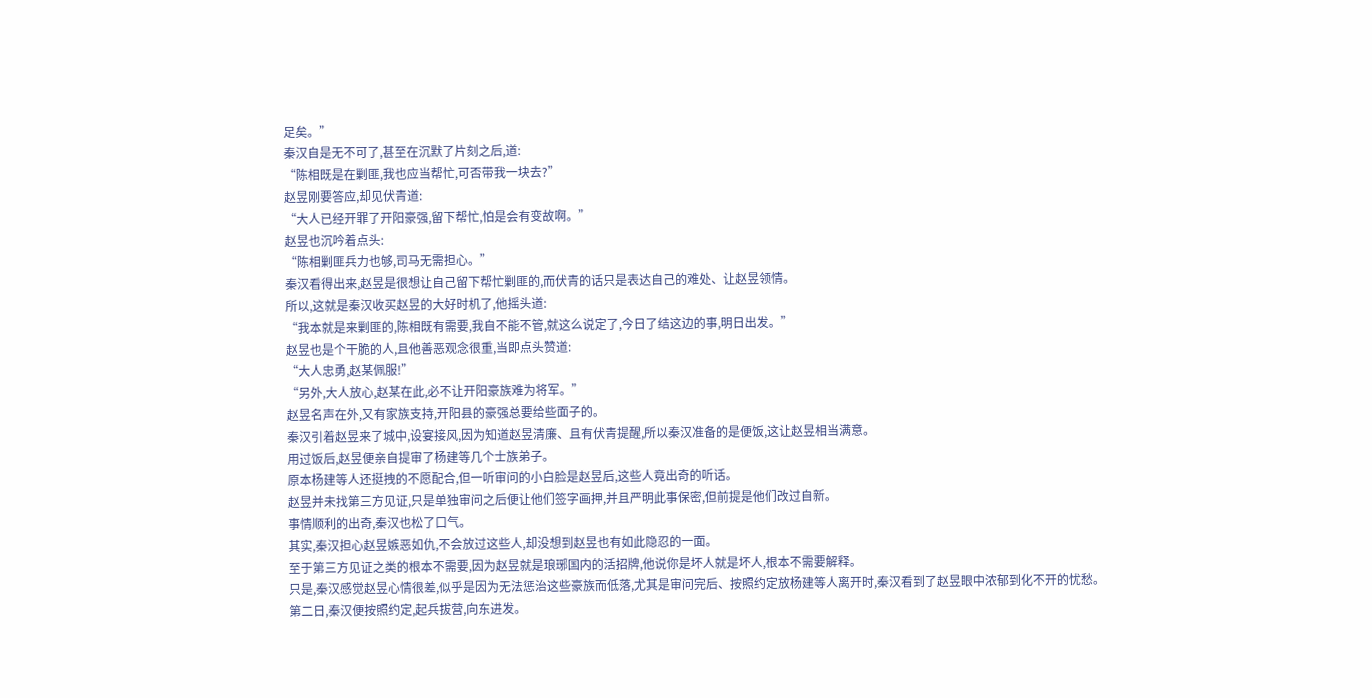足矣。”
秦汉自是无不可了,甚至在沉默了片刻之后,道:
“陈相既是在剿匪,我也应当帮忙,可否带我一块去?”
赵昱刚要答应,却见伏青道:
“大人已经开罪了开阳豪强,留下帮忙,怕是会有变故啊。”
赵昱也沉吟着点头:
“陈相剿匪兵力也够,司马无需担心。”
秦汉看得出来,赵昱是很想让自己留下帮忙剿匪的,而伏青的话只是表达自己的难处、让赵昱领情。
所以,这就是秦汉收买赵昱的大好时机了,他摇头道:
“我本就是来剿匪的,陈相既有需要,我自不能不管,就这么说定了,今日了结这边的事,明日出发。”
赵昱也是个干脆的人,且他善恶观念很重,当即点头赞道:
“大人忠勇,赵某佩服!”
“另外,大人放心,赵某在此,必不让开阳豪族难为将军。”
赵昱名声在外,又有家族支持,开阳县的豪强总要给些面子的。
秦汉引着赵昱来了城中,设宴接风,因为知道赵昱清廉、且有伏青提醒,所以秦汉准备的是便饭,这让赵昱相当满意。
用过饭后,赵昱便亲自提审了杨建等几个士族弟子。
原本杨建等人还挺拽的不愿配合,但一听审问的小白脸是赵昱后,这些人竟出奇的听话。
赵昱并未找第三方见证,只是单独审问之后便让他们签字画押,并且严明此事保密,但前提是他们改过自新。
事情顺利的出奇,秦汉也松了口气。
其实,秦汉担心赵昱嫉恶如仇,不会放过这些人,却没想到赵昱也有如此隐忍的一面。
至于第三方见证之类的根本不需要,因为赵昱就是琅琊国内的活招牌,他说你是坏人就是坏人,根本不需要解释。
只是,秦汉感觉赵昱心情很差,似乎是因为无法惩治这些豪族而低落,尤其是审问完后、按照约定放杨建等人离开时,秦汉看到了赵昱眼中浓郁到化不开的忧愁。
第二日,秦汉便按照约定,起兵拔营,向东进发。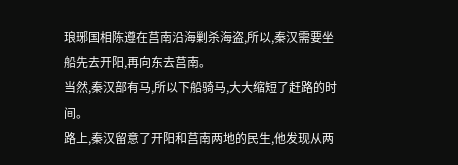琅琊国相陈遵在莒南沿海剿杀海盗,所以,秦汉需要坐船先去开阳,再向东去莒南。
当然,秦汉部有马,所以下船骑马,大大缩短了赶路的时间。
路上,秦汉留意了开阳和莒南两地的民生,他发现从两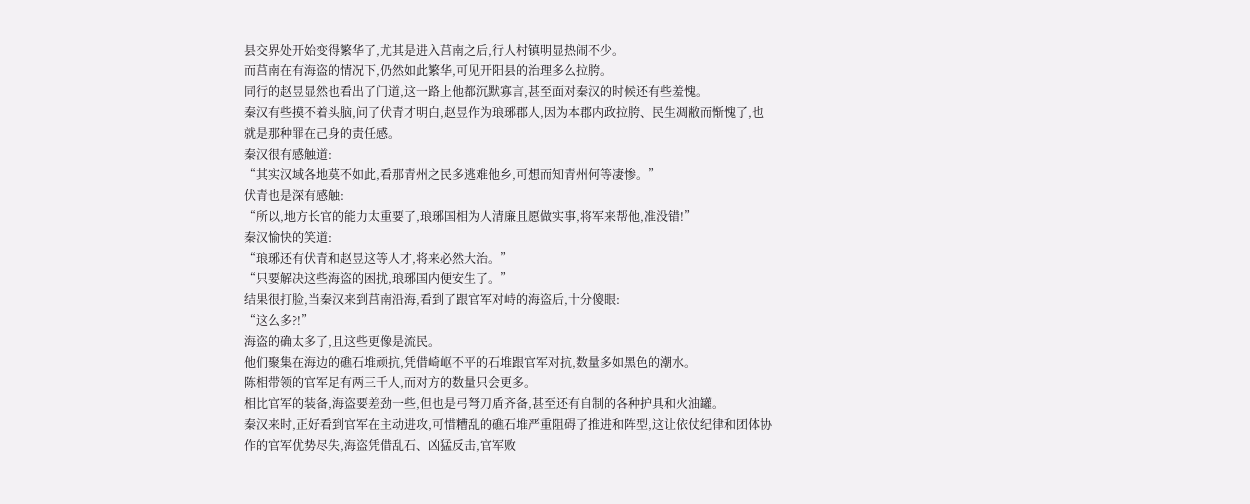县交界处开始变得繁华了,尤其是进入莒南之后,行人村镇明显热闹不少。
而莒南在有海盗的情况下,仍然如此繁华,可见开阳县的治理多么拉胯。
同行的赵昱显然也看出了门道,这一路上他都沉默寡言,甚至面对秦汉的时候还有些羞愧。
秦汉有些摸不着头脑,问了伏青才明白,赵昱作为琅琊郡人,因为本郡内政拉胯、民生凋敝而惭愧了,也就是那种罪在己身的责任感。
秦汉很有感触道:
“其实汉域各地莫不如此,看那青州之民多逃难他乡,可想而知青州何等凄惨。”
伏青也是深有感触:
“所以,地方长官的能力太重要了,琅琊国相为人清廉且愿做实事,将军来帮他,准没错!”
秦汉愉快的笑道:
“琅琊还有伏青和赵昱这等人才,将来必然大治。”
“只要解决这些海盗的困扰,琅琊国内便安生了。”
结果很打脸,当秦汉来到莒南沿海,看到了跟官军对峙的海盗后,十分傻眼:
“这么多?!”
海盗的确太多了,且这些更像是流民。
他们聚集在海边的礁石堆顽抗,凭借崎岖不平的石堆跟官军对抗,数量多如黑色的潮水。
陈相带领的官军足有两三千人,而对方的数量只会更多。
相比官军的装备,海盗要差劲一些,但也是弓弩刀盾齐备,甚至还有自制的各种护具和火油罐。
秦汉来时,正好看到官军在主动进攻,可惜糟乱的礁石堆严重阻碍了推进和阵型,这让依仗纪律和团体协作的官军优势尽失,海盗凭借乱石、凶猛反击,官军败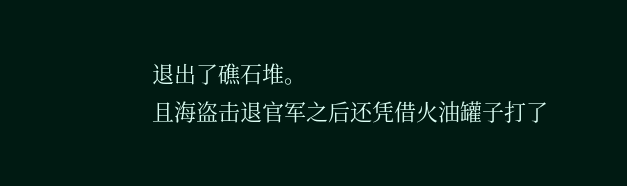退出了礁石堆。
且海盗击退官军之后还凭借火油罐子打了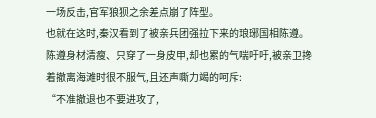一场反击,官军狼狈之余差点崩了阵型。
也就在这时,秦汉看到了被亲兵团强拉下来的琅琊国相陈遵。
陈遵身材清瘦、只穿了一身皮甲,却也累的气喘吁吁,被亲卫搀着撤离海滩时很不服气,且还声嘶力竭的呵斥:
“不准撤退也不要进攻了,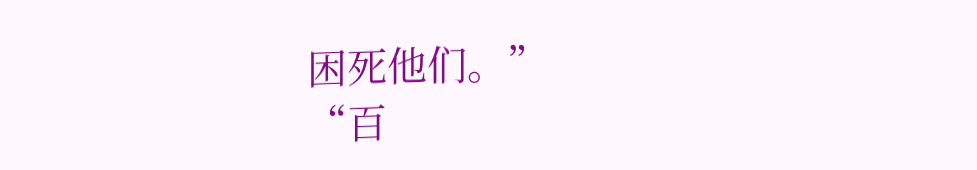困死他们。”
“百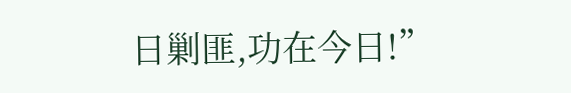日剿匪,功在今日!”